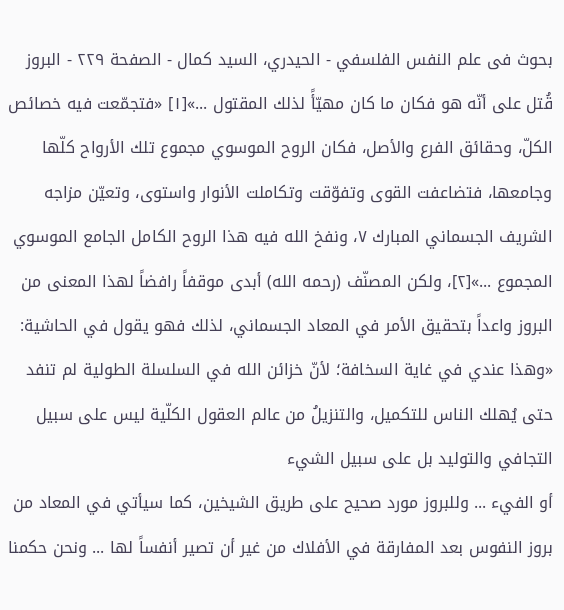بحوث فى علم النفس الفلسفي - الحيدري، السيد كمال - الصفحة ٢٢٩ - البروز
قُتل على أنّه هو فكان ما كان مهيّأً لذلك المقتول ...»[١] «فتجمّعت فيه خصائص الكلّ، وحقائق الفرع والأصل، فكان الروح الموسوي مجموع تلك الأرواح كلّها وجامعها، فتضاعفت القوى وتفوّقت وتكاملت الأنوار واستوى، وتعيّن مزاجه الشريف الجسماني المبارك ٧، ونفخ الله فيه هذا الروح الكامل الجامع الموسوي المجموع ...»[٢]، ولكن المصنّف (رحمه الله) أبدى موقفاً رافضاً لهذا المعنى من البروز واعداً بتحقيق الأمر في المعاد الجسماني، لذلك فهو يقول في الحاشية: «وهذا عندي في غاية السخافة؛ لأنّ خزائن الله في السلسلة الطولية لم تنفد حتى يُهلك الناس للتكميل، والتنزيلُ من عالم العقول الكلّية ليس على سبيل التجافي والتوليد بل على سبيل الشيء
أو الفيء ... وللبروز مورد صحيح على طريق الشيخين، كما سيأتي في المعاد من بروز النفوس بعد المفارقة في الأفلاك من غير أن تصير أنفساً لها ... ونحن حكمنا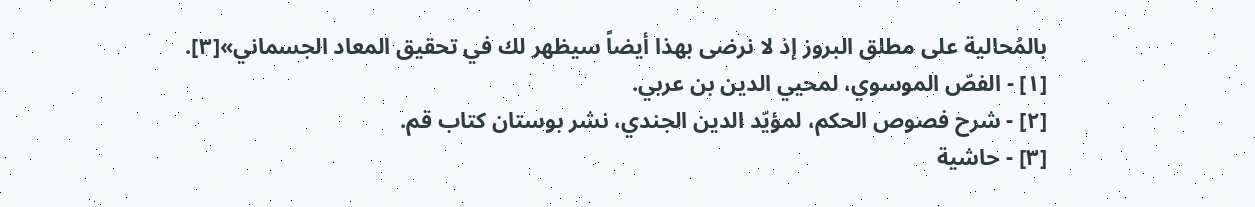بالمُحالية على مطلق البروز إذ لا نرضى بهذا أيضاً سيظهر لك في تحقيق المعاد الجسماني»[٣].
[١] - الفصّ الموسوي، لمحيي الدين بن عربي.
[٢] - شرح فصوص الحكم، لمؤيّد الدين الجندي، نشر بوستان كتاب قم.
[٣] - حاشية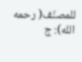للمصنّف( رحمه الله): ج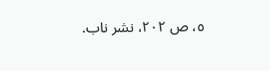٥، ص ٢٠٢، نشر ناب.